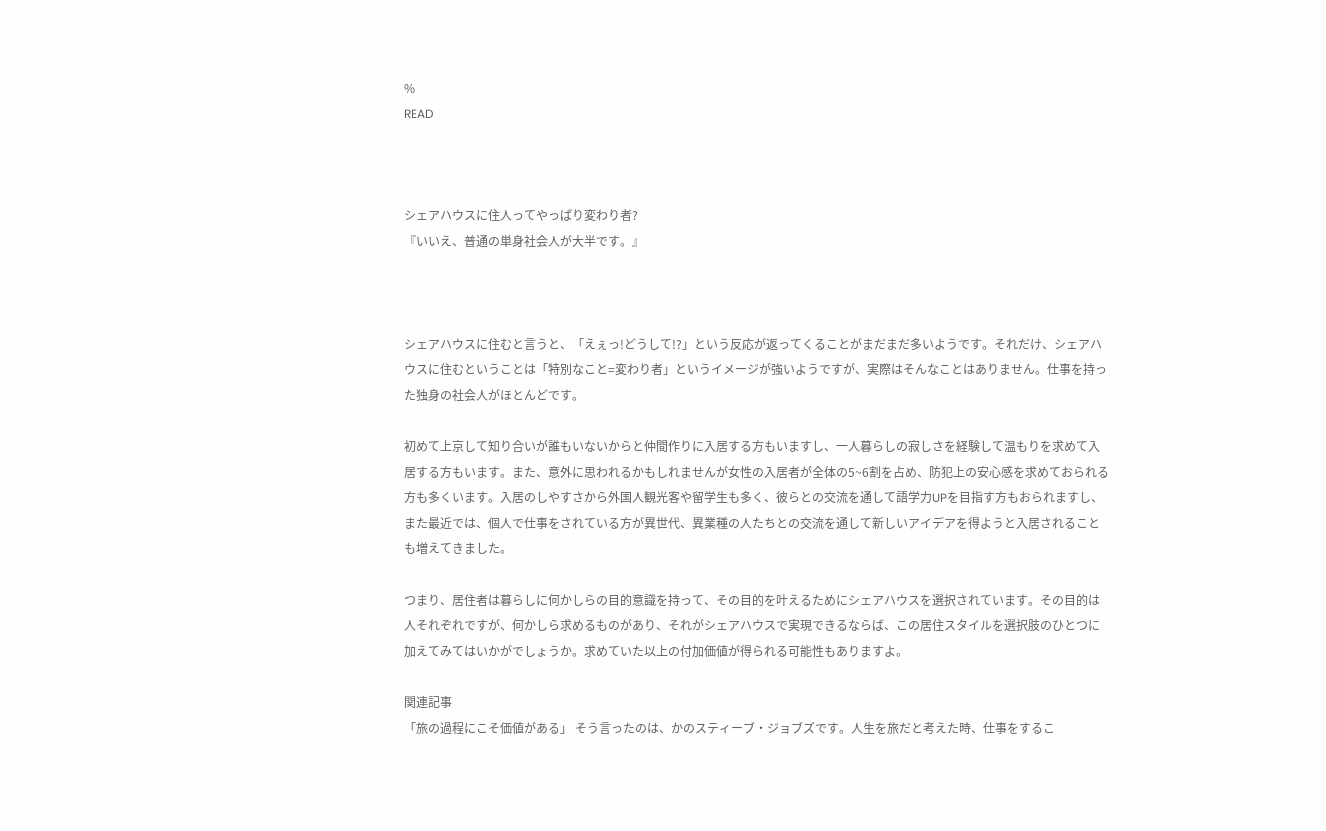%
READ



シェアハウスに住人ってやっぱり変わり者?
『いいえ、普通の単身社会人が大半です。』



シェアハウスに住むと言うと、「えぇっ!どうして!?」という反応が返ってくることがまだまだ多いようです。それだけ、シェアハウスに住むということは「特別なこと=変わり者」というイメージが強いようですが、実際はそんなことはありません。仕事を持った独身の社会人がほとんどです。

初めて上京して知り合いが誰もいないからと仲間作りに入居する方もいますし、一人暮らしの寂しさを経験して温もりを求めて入居する方もいます。また、意外に思われるかもしれませんが女性の入居者が全体の5~6割を占め、防犯上の安心感を求めておられる方も多くいます。入居のしやすさから外国人観光客や留学生も多く、彼らとの交流を通して語学力UPを目指す方もおられますし、また最近では、個人で仕事をされている方が異世代、異業種の人たちとの交流を通して新しいアイデアを得ようと入居されることも増えてきました。

つまり、居住者は暮らしに何かしらの目的意識を持って、その目的を叶えるためにシェアハウスを選択されています。その目的は人それぞれですが、何かしら求めるものがあり、それがシェアハウスで実現できるならば、この居住スタイルを選択肢のひとつに加えてみてはいかがでしょうか。求めていた以上の付加価値が得られる可能性もありますよ。

関連記事
「旅の過程にこそ価値がある」 そう言ったのは、かのスティーブ・ジョブズです。人生を旅だと考えた時、仕事をするこ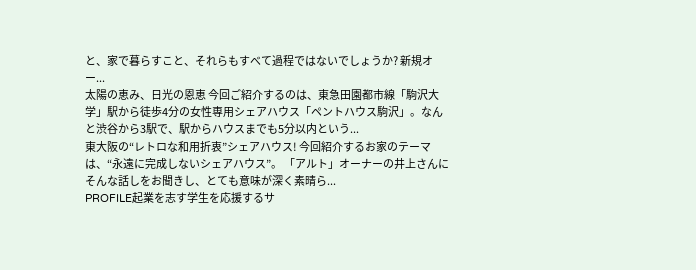と、家で暮らすこと、それらもすべて過程ではないでしょうか? 新規オー...
太陽の恵み、日光の恩恵 今回ご紹介するのは、東急田園都市線「駒沢大学」駅から徒歩4分の女性専用シェアハウス「ペントハウス駒沢」。なんと渋谷から3駅で、駅からハウスまでも5分以内という...
東大阪の“レトロな和用折衷”シェアハウス! 今回紹介するお家のテーマは、“永遠に完成しないシェアハウス”。 「アルト」オーナーの井上さんにそんな話しをお聞きし、とても意味が深く素晴ら...
PROFILE起業を志す学生を応援するサ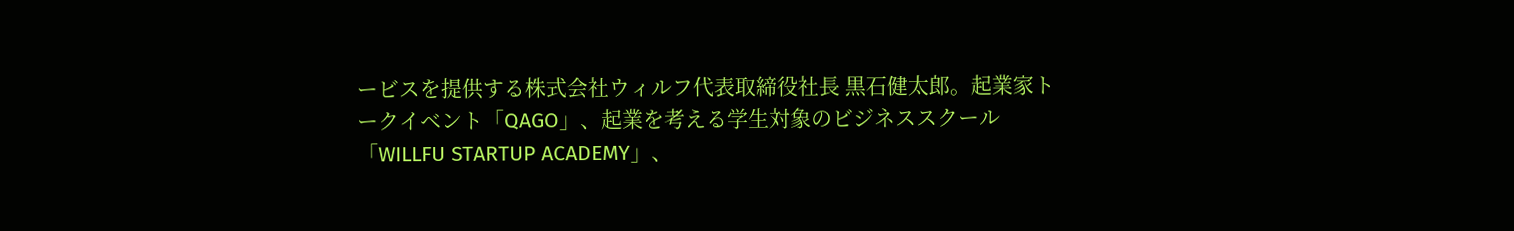ービスを提供する株式会社ウィルフ代表取締役社長 黒石健太郎。起業家トークイベント「QAGO」、起業を考える学生対象のビジネススクール「WILLFU STARTUP ACADEMY」、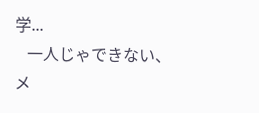学...
   一人じゃできない、メ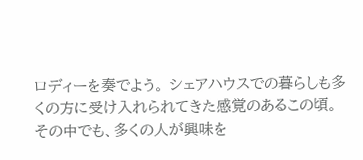ロディーを奏でよう。 シェアハウスでの暮らしも多くの方に受け入れられてきた感覚のあるこの頃。 その中でも、多くの人が興味を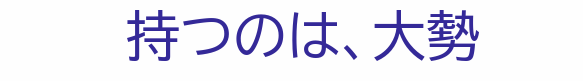持つのは、大勢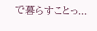で暮らすことっ...